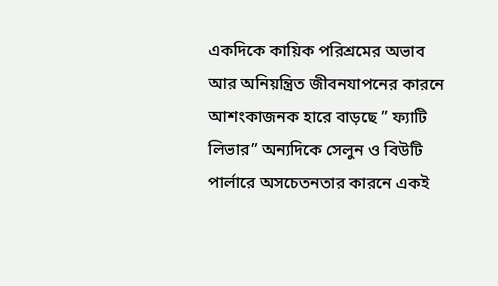একদিকে কায়িক পরিশ্রমের অভাব আর অনিয়ন্ত্রিত জীবনযাপনের কারনে আশংকাজনক হারে বাড়ছে ” ফ্যাটি লিভার” অন্যদিকে সেলুন ও বিউটি পার্লারে অসচেতনতার কারনে একই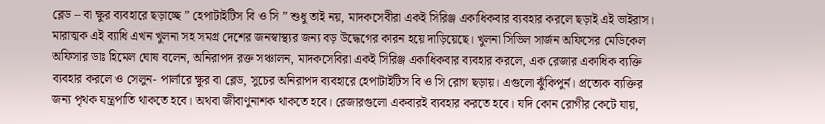ব্লেড – বা ক্ষুর ব্যবহারে ছড়াচ্ছে ” হেপাটাইটিস বি ও সি ” শুধু তাই নয়, মাদকসেবীরা একই সিরিঞ্জ একাধিকবার ব্যবহার করলে ছড়াই এই ভাইরাস। মারাত্মক এই ব্যাধি এখন খুলনা সহ সমগ্র দেশের জনস্বাস্থ্যর জন্য বড় উদ্ধেগের কারন হয়ে দাড়িয়েছে। খুলনা সিভিল সার্জন অফিসের মেডিকেল অফিসার ডাঃ হিমেল ঘোষ বলেন, অনিরাপদ রক্ত সঞ্চালন, মাদকসেবিরা একই সিরিঞ্জ একাধিকবার ব্যবহার করলে, এক রেজার একাধিক ব্যক্তি ব্যবহার করলে ও সেলুন- পার্লারে ক্ষুর বা ব্লেড, সুচের অনিরাপদ ব্যবহারে হেপাটাইটিস বি ও সি রোগ ছড়ায়। এগুলো ঝুঁকিপুর্ন। প্রত্যেক ব্যক্তির জন্য পৃথক যন্ত্রপাতি থাকতে হবে। অথবা জীবাণুনাশক থাকতে হবে। রেজারগুলো একবারই ব্যবহার করতে হবে। যদি কোন রোগীর কেটে যায়,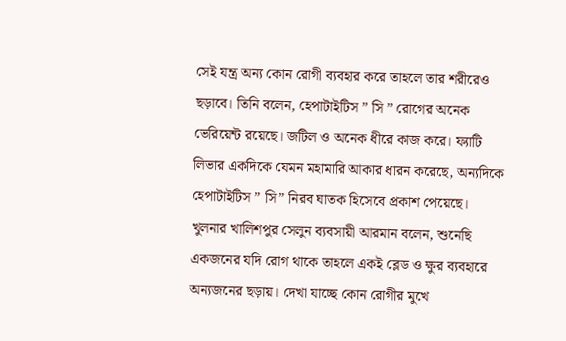সেই যন্ত্র অন্য কোন রোগী ব্যবহার করে তাহলে তার শরীরেও ছড়াবে। তিনি বলেন, হেপাটাইটিস ” সি ” রোগের অনেক ভেরিয়েন্ট রয়েছে। জটিল ও অনেক ধীরে কাজ করে। ফ্যাটি লিভার একদিকে যেমন মহামারি আকার ধারন করেছে, অন্যদিকে হেপাটাইটিস ” সি” নিরব ঘাতক হিসেবে প্রকাশ পেয়েছে। খুলনার খালিশপুর সেলুন ব্যবসায়ী আরমান বলেন, শুনেছি একজনের যদি রোগ থাকে তাহলে একই ব্লেড ও ক্ষুর ব্যবহারে অন্যজনের ছড়ায়। দেখা যাচ্ছে কোন রোগীর মুখে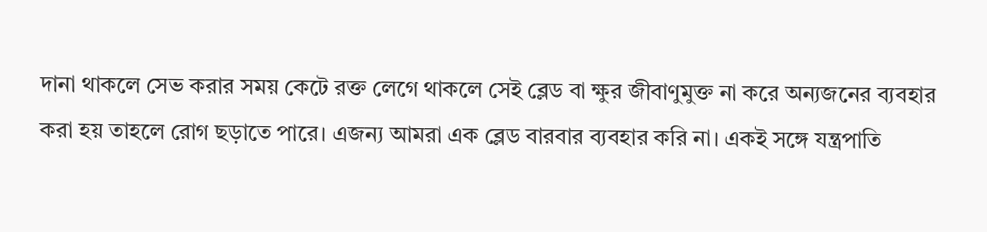দানা থাকলে সেভ করার সময় কেটে রক্ত লেগে থাকলে সেই ব্লেড বা ক্ষুর জীবাণুমুক্ত না করে অন্যজনের ব্যবহার করা হয় তাহলে রোগ ছড়াতে পারে। এজন্য আমরা এক ব্লেড বারবার ব্যবহার করি না। একই সঙ্গে যন্ত্রপাতি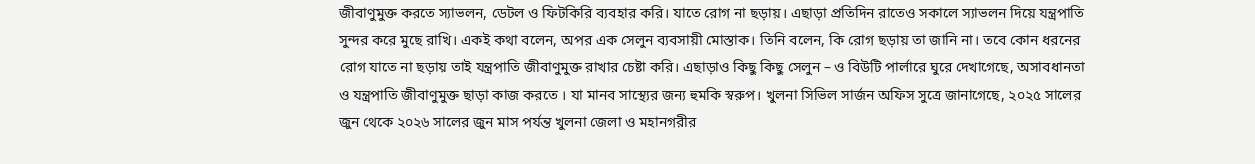জীবাণুমুক্ত করতে স্যাভলন, ডেটল ও ফিটকিরি ব্যবহার করি। যাতে রোগ না ছড়ায়। এছাড়া প্রতিদিন রাতেও সকালে স্যাভলন দিয়ে যন্ত্রপাতি সুন্দর করে মুছে রাখি। একই কথা বলেন, অপর এক সেলুন ব্যবসায়ী মোস্তাক। তিনি বলেন, কি রোগ ছড়ায় তা জানি না। তবে কোন ধরনের রোগ যাতে না ছড়ায় তাই যন্ত্রপাতি জীবাণুমুক্ত রাখার চেষ্টা করি। এছাড়াও কিছু কিছু সেলুন – ও বিউটি পার্লারে ঘুরে দেখাগেছে, অসাবধানতা ও যন্ত্রপাতি জীবাণুমুক্ত ছাড়া কাজ করতে । যা মানব সাস্থ্যের জন্য হুমকি স্বরুপ। খুলনা সিভিল সার্জন অফিস সুত্রে জানাগেছে, ২০২৫ সালের জুন থেকে ২০২৬ সালের জুন মাস পর্যন্ত খুলনা জেলা ও মহানগরীর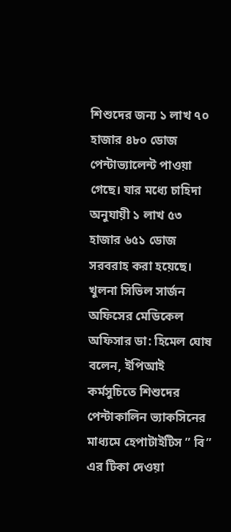শিশুদের জন্য ১ লাখ ৭০ হাজার ৪৮০ ডোজ পেন্টাভ্যালেন্ট পাওয়া গেছে। যার মধ্যে চাহিদা অনুযায়ী ১ লাখ ৫৩ হাজার ৬৫১ ডোজ সরবরাহ করা হয়েছে। খুলনা সিভিল সার্জন অফিসের মেডিকেল অফিসার ডা: হিমেল ঘোষ বলেন, ইপিআই কর্মসুচিতে শিশুদের পেন্টাকালিন ভ্যাকসিনের মাধ্যমে হেপাটাইটিস ” বি” এর টিকা দেওয়া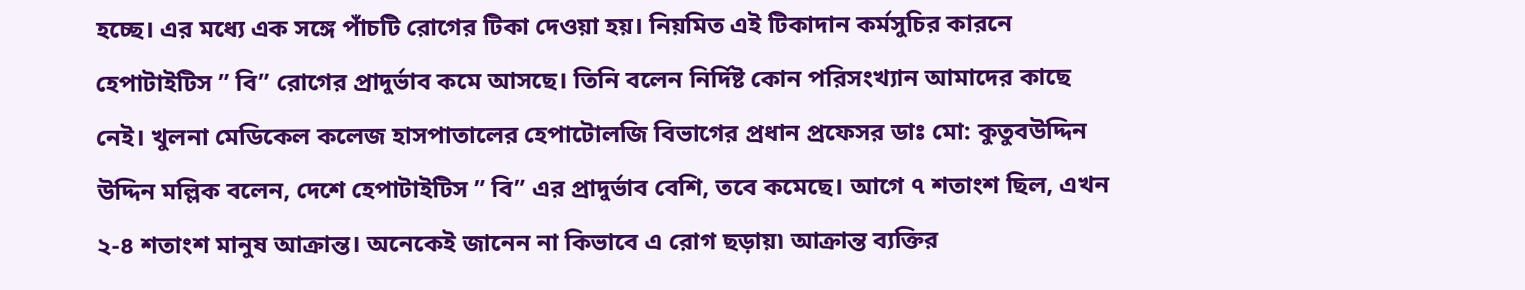হচ্ছে। এর মধ্যে এক সঙ্গে পাঁচটি রোগের টিকা দেওয়া হয়। নিয়মিত এই টিকাদান কর্মসুচির কারনে হেপাটাইটিস ” বি” রোগের প্রাদুর্ভাব কমে আসছে। তিনি বলেন নির্দিষ্ট কোন পরিসংখ্যান আমাদের কাছে নেই। খুলনা মেডিকেল কলেজ হাসপাতালের হেপাটোলজি বিভাগের প্রধান প্রফেসর ডাঃ মো: কুতুবউদ্দিন উদ্দিন মল্লিক বলেন, দেশে হেপাটাইটিস ” বি” এর প্রাদুর্ভাব বেশি, তবে কমেছে। আগে ৭ শতাংশ ছিল, এখন ২-৪ শতাংশ মানুষ আক্রান্ত। অনেকেই জানেন না কিভাবে এ রোগ ছড়ায়৷ আক্রান্ত ব্যক্তির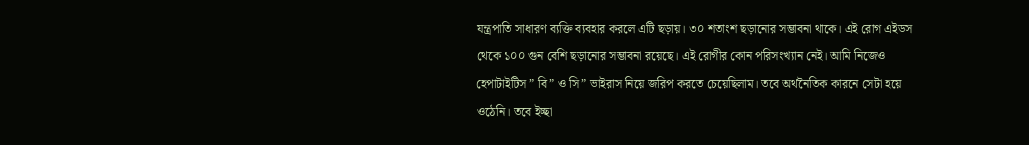যন্ত্রপাতি সাধারণ ব্যক্তি ব্যবহার করলে এটি ছড়ায়। ৩০ শতাংশ ছড়ানোর সম্ভাবনা থাকে। এই রোগ এইডস থেকে ১০০ গুন বেশি ছড়ানোর সম্ভাবনা রয়েছে। এই রোগীর কোন পরিসংখ্যান নেই। আমি নিজেও হেপাটাইটিস ” বি” ও সি” ভাইরাস নিয়ে জরিপ করতে চেয়েছিলাম। তবে অর্থনৈতিক কারনে সেটা হয়ে ওঠেনি। তবে ইচ্ছা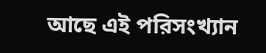আছে এই পরিসংখ্যান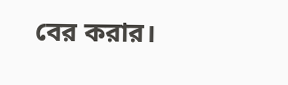বের করার।